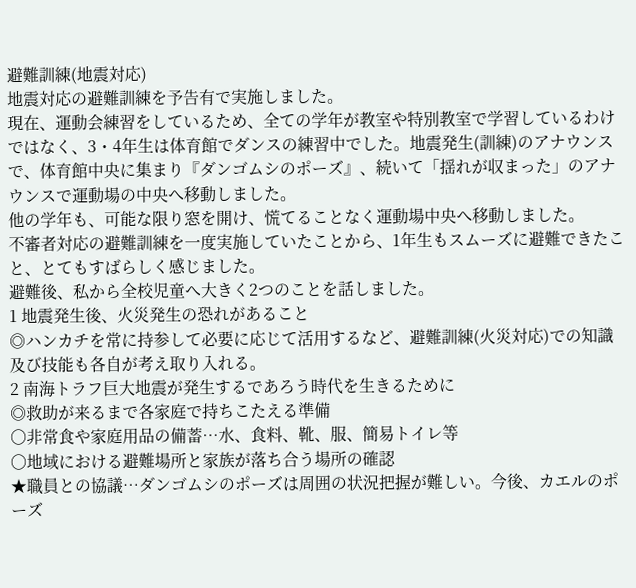避難訓練(地震対応)
地震対応の避難訓練を予告有で実施しました。
現在、運動会練習をしているため、全ての学年が教室や特別教室で学習しているわけではなく、3・4年生は体育館でダンスの練習中でした。地震発生(訓練)のアナウンスで、体育館中央に集まり『ダンゴムシのポーズ』、続いて「揺れが収まった」のアナウンスで運動場の中央へ移動しました。
他の学年も、可能な限り窓を開け、慌てることなく運動場中央へ移動しました。
不審者対応の避難訓練を一度実施していたことから、1年生もスムーズに避難できたこと、とてもすばらしく感じました。
避難後、私から全校児童へ大きく2つのことを話しました。
1 地震発生後、火災発生の恐れがあること
◎ハンカチを常に持参して必要に応じて活用するなど、避難訓練(火災対応)での知識及び技能も各自が考え取り入れる。
2 南海トラフ巨大地震が発生するであろう時代を生きるために
◎救助が来るまで各家庭で持ちこたえる準備
〇非常食や家庭用品の備蓄…水、食料、靴、服、簡易トイレ等
〇地域における避難場所と家族が落ち合う場所の確認
★職員との協議…ダンゴムシのポーズは周囲の状況把握が難しい。今後、カエルのポーズ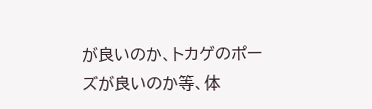が良いのか、トカゲのポーズが良いのか等、体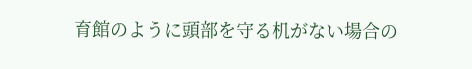育館のように頭部を守る机がない場合の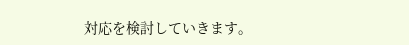対応を検討していきます。